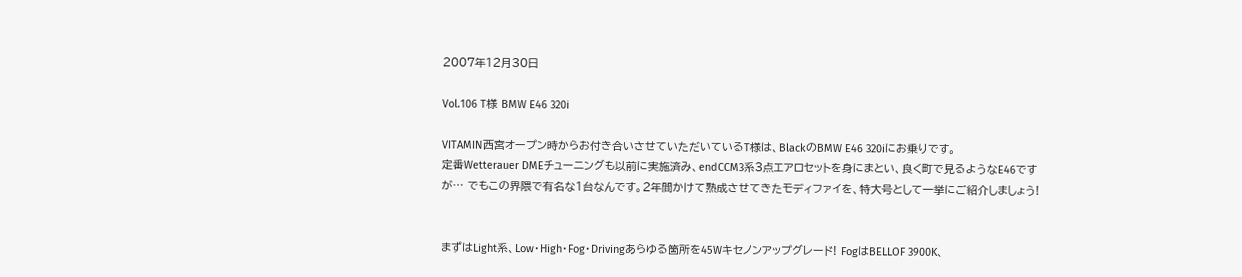2007年12月30日

Vol.106 T様 BMW E46 320i

VITAMIN西宮オープン時からお付き合いさせていただいているT様は、BlackのBMW E46 320iにお乗りです。
定番Wetterauer DMEチューニングも以前に実施済み、endCCM3系3点エアロセットを身にまとい、良く町で見るようなE46ですが… でもこの界隈で有名な1台なんです。2年間かけて熟成させてきたモディファイを、特大号として一挙にご紹介しましょう!


まずはLight系、Low・High・Fog・Drivingあらゆる箇所を45Wキセノンアップグレード! FogはBELLOF 3900K、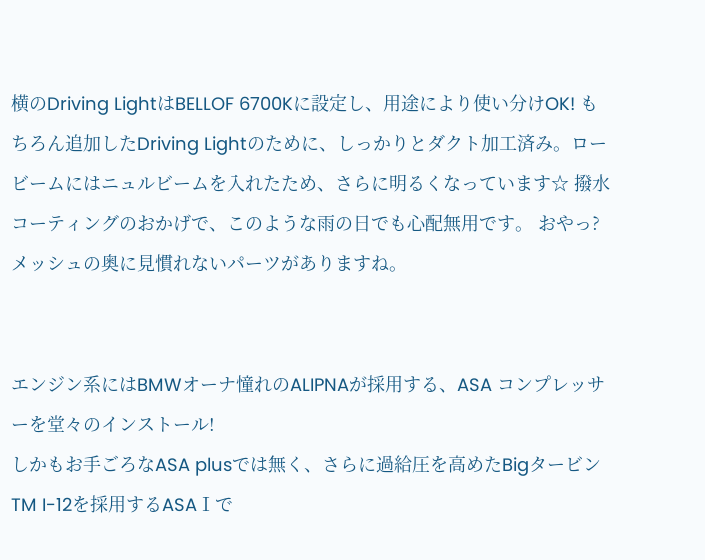横のDriving LightはBELLOF 6700Kに設定し、用途により使い分けOK! もちろん追加したDriving Lightのために、しっかりとダクト加工済み。ロービームにはニュルビームを入れたため、さらに明るくなっています☆ 撥水コーティングのおかげで、このような雨の日でも心配無用です。 おやっ? メッシュの奥に見慣れないパーツがありますね。


エンジン系にはBMWオーナ憧れのALIPNAが採用する、ASA コンプレッサーを堂々のインストール!
しかもお手ごろなASA plusでは無く、さらに過給圧を高めたBigタービンTM I-12を採用するASAⅠで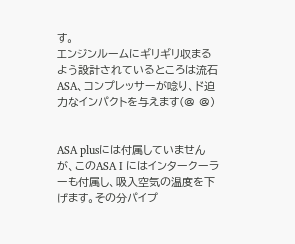す。
エンジンルームにギリギリ収まるよう設計されているところは流石ASA、コンプレッサーが唸り、ド迫力なインパクトを与えます(@ @)


ASA plusには付属していませんが、このASA I にはインタークーラーも付属し、吸入空気の温度を下げます。その分パイプ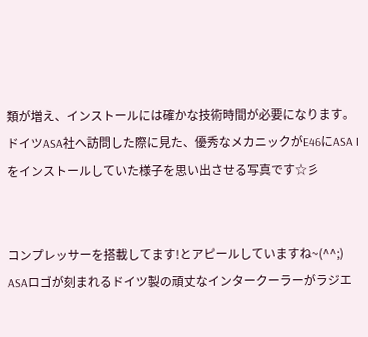類が増え、インストールには確かな技術時間が必要になります。
ドイツASA社へ訪問した際に見た、優秀なメカニックがE46にASA I をインストールしていた様子を思い出させる写真です☆彡


コンプレッサーを搭載してます!とアピールしていますね~(^^;)
ASAロゴが刻まれるドイツ製の頑丈なインタークーラーがラジエ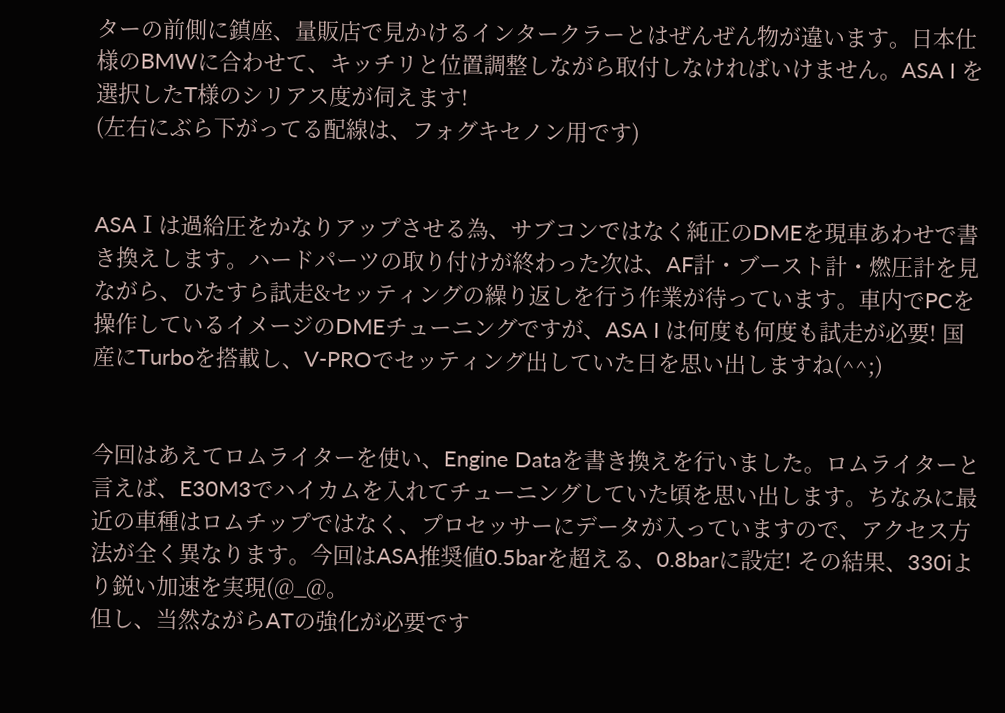ターの前側に鎮座、量販店で見かけるインタークラーとはぜんぜん物が違います。日本仕様のBMWに合わせて、キッチリと位置調整しながら取付しなければいけません。ASA I を選択したT様のシリアス度が伺えます!
(左右にぶら下がってる配線は、フォグキセノン用です)


ASAⅠは過給圧をかなりアップさせる為、サブコンではなく純正のDMEを現車あわせで書き換えします。ハードパーツの取り付けが終わった次は、AF計・ブースト計・燃圧計を見ながら、ひたすら試走&セッティングの繰り返しを行う作業が待っています。車内でPCを操作しているイメージのDMEチューニングですが、ASA I は何度も何度も試走が必要! 国産にTurboを搭載し、V-PROでセッティング出していた日を思い出しますね(^^;)


今回はあえてロムライターを使い、Engine Dataを書き換えを行いました。ロムライターと言えば、E30M3でハイカムを入れてチューニングしていた頃を思い出します。ちなみに最近の車種はロムチップではなく、プロセッサーにデータが入っていますので、アクセス方法が全く異なります。今回はASA推奨値0.5barを超える、0.8barに設定! その結果、330iより鋭い加速を実現(@_@。
但し、当然ながらATの強化が必要です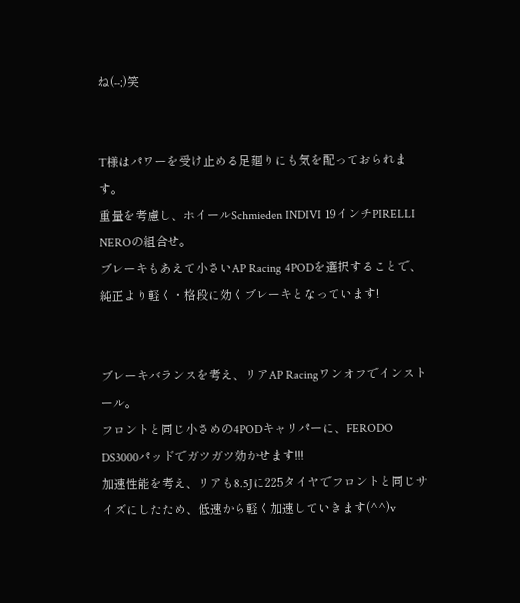ね(--;)笑


T様はパワーを受け止める足廻りにも気を配っておられます。
重量を考慮し、ホイールSchmieden INDIVI 19インチPIRELLI NEROの組合せ。
ブレーキもあえて小さいAP Racing 4PODを選択することで、純正より軽く・格段に効くブレーキとなっています!


ブレーキバランスを考え、リアAP Racingワンオフでインストール。
フロントと同じ小さめの4PODキャリパーに、FERODO DS3000パッドでガツガツ効かせます!!!
加速性能を考え、リアも8.5Jに225タイヤでフロントと同じサイズにしたため、低速から軽く加速していきます(^^)v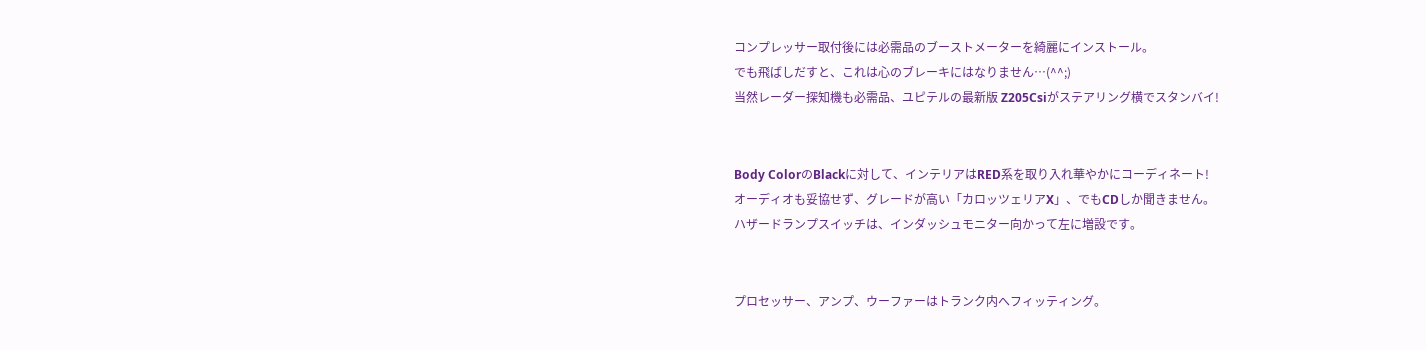コンプレッサー取付後には必需品のブーストメーターを綺麗にインストール。
でも飛ばしだすと、これは心のブレーキにはなりません…(^^;)
当然レーダー探知機も必需品、ユピテルの最新版 Z205Csiがステアリング横でスタンバイ!


Body ColorのBlackに対して、インテリアはRED系を取り入れ華やかにコーディネート!
オーディオも妥協せず、グレードが高い「カロッツェリアX」、でもCDしか聞きません。
ハザードランプスイッチは、インダッシュモニター向かって左に増設です。


プロセッサー、アンプ、ウーファーはトランク内へフィッティング。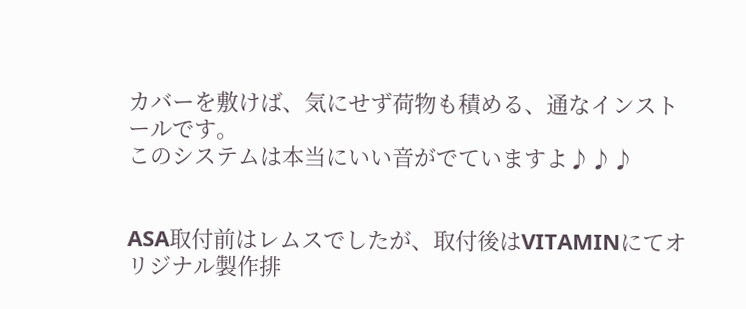カバーを敷けば、気にせず荷物も積める、通なインストールです。
このシステムは本当にいい音がでていますよ♪♪♪


ASA取付前はレムスでしたが、取付後はVITAMINにてオリジナル製作排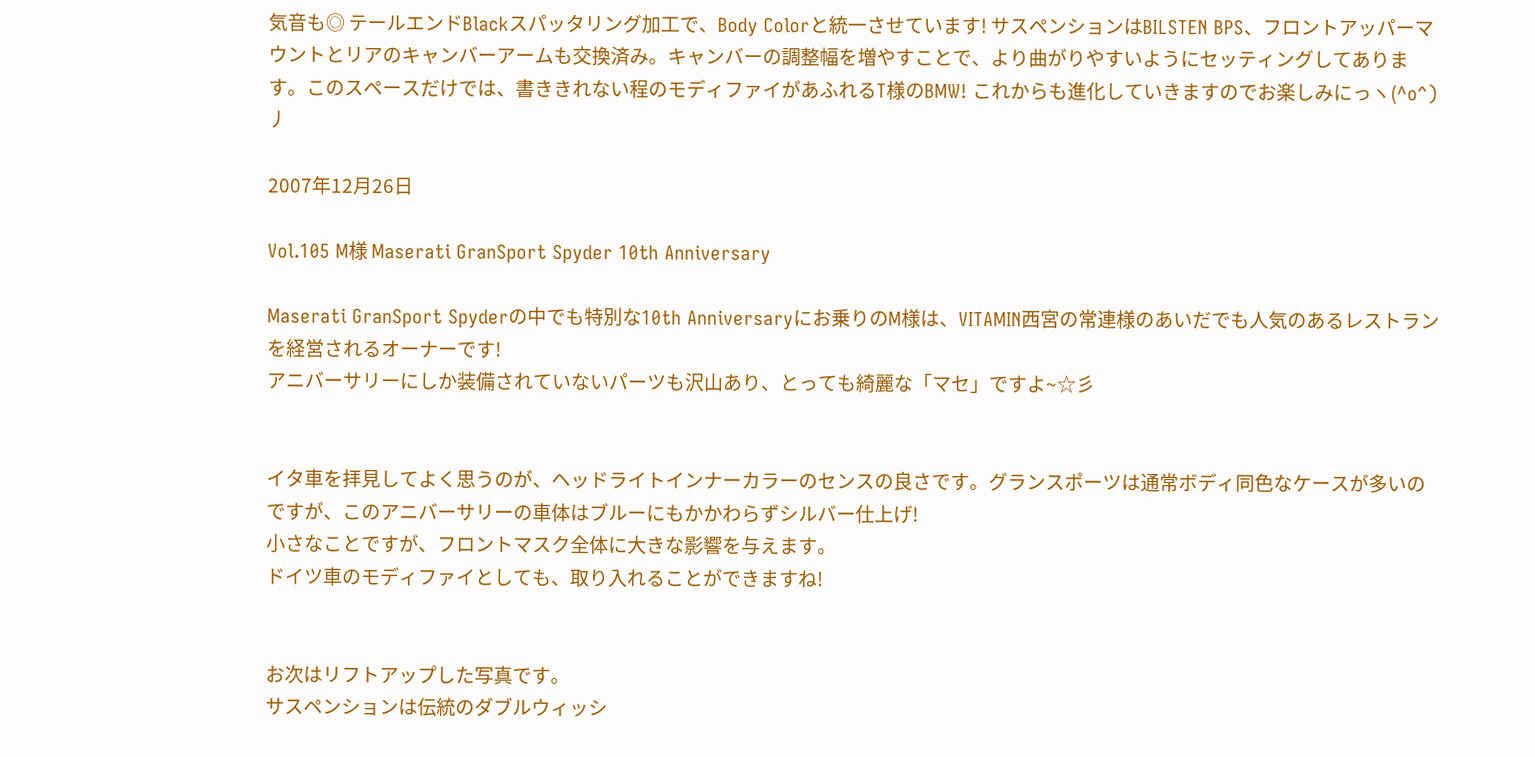気音も◎ テールエンドBlackスパッタリング加工で、Body Colorと統一させています! サスペンションはBILSTEN BPS、フロントアッパーマウントとリアのキャンバーアームも交換済み。キャンバーの調整幅を増やすことで、より曲がりやすいようにセッティングしてあります。このスペースだけでは、書ききれない程のモディファイがあふれるT様のBMW! これからも進化していきますのでお楽しみにっヽ(^o^)丿

2007年12月26日

Vol.105 M様 Maserati GranSport Spyder 10th Anniversary

Maserati GranSport Spyderの中でも特別な10th Anniversaryにお乗りのM様は、VITAMIN西宮の常連様のあいだでも人気のあるレストランを経営されるオーナーです!
アニバーサリーにしか装備されていないパーツも沢山あり、とっても綺麗な「マセ」ですよ~☆彡


イタ車を拝見してよく思うのが、ヘッドライトインナーカラーのセンスの良さです。グランスポーツは通常ボディ同色なケースが多いのですが、このアニバーサリーの車体はブルーにもかかわらずシルバー仕上げ!
小さなことですが、フロントマスク全体に大きな影響を与えます。
ドイツ車のモディファイとしても、取り入れることができますね!


お次はリフトアップした写真です。
サスペンションは伝統のダブルウィッシ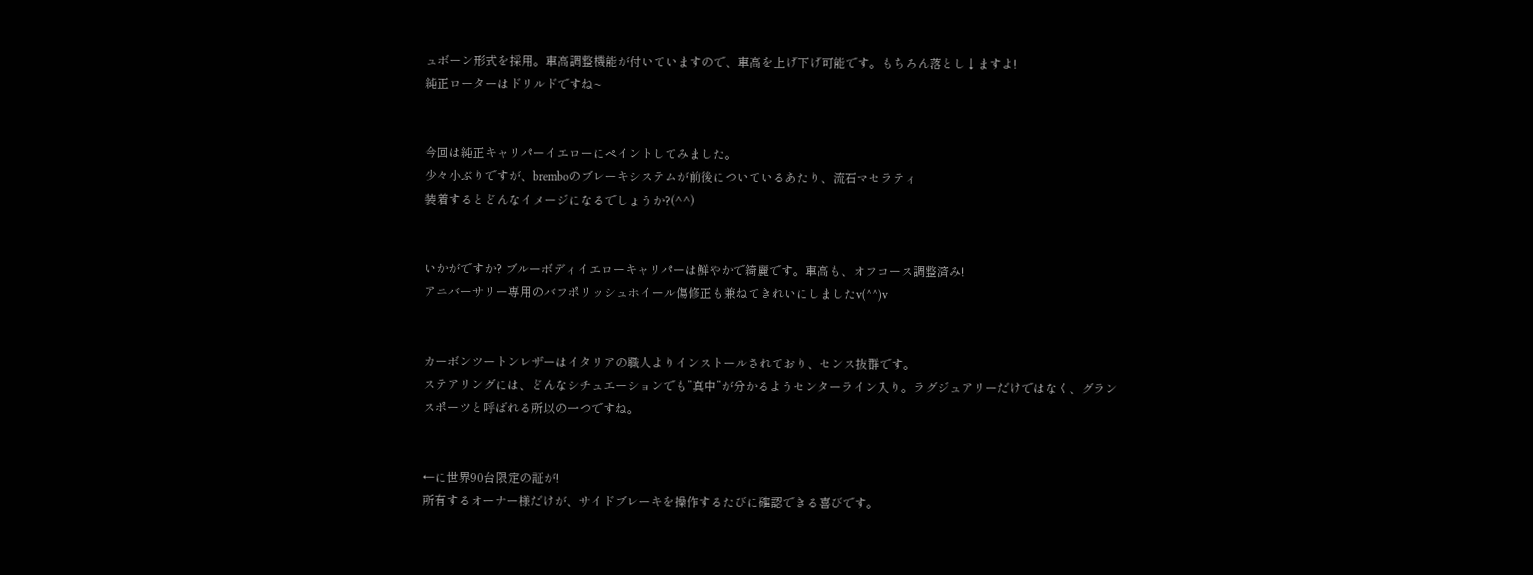ュボーン形式を採用。車高調整機能が付いていますので、車高を上げ下げ可能です。もちろん落とし↓ますよ!
純正ローターはドリルドですね~


今回は純正キャリパーイエローにペイントしてみました。
少々小ぶりですが、bremboのブレーキシステムが前後についているあたり、流石マセラティ
装着するとどんなイメージになるでしょうか?(^^)


いかがですか? ブルーボディイエローキャリパーは鮮やかで綺麗です。車高も、オフコース調整済み!
アニバーサリー専用のバフポリッシュホイール傷修正も兼ねてきれいにしましたv(^^)v


カーボンツートンレザーはイタリアの職人よりインストールされており、センス抜群です。
ステアリングには、どんなシチュエーションでも”真中”が分かるようセンターライン入り。ラグジュアリーだけではなく、グランスポーツと呼ばれる所以の一つですね。


←に世界90台限定の証が!
所有するオーナー様だけが、サイドブレーキを操作するたびに確認できる喜びです。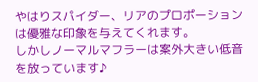やはりスパイダー、リアのプロポーションは優雅な印象を与えてくれます。
しかしノーマルマフラーは案外大きい低音を放っています♪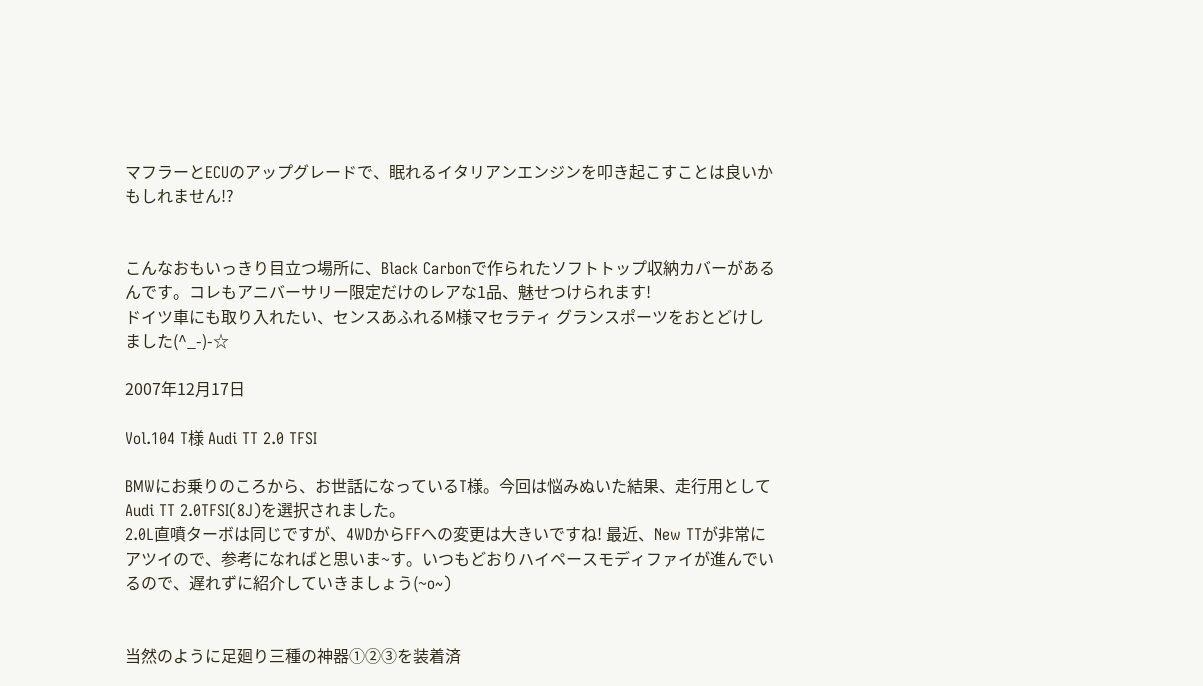マフラーとECUのアップグレードで、眠れるイタリアンエンジンを叩き起こすことは良いかもしれません!?


こんなおもいっきり目立つ場所に、Black Carbonで作られたソフトトップ収納カバーがあるんです。コレもアニバーサリー限定だけのレアな1品、魅せつけられます!
ドイツ車にも取り入れたい、センスあふれるM様マセラティ グランスポーツをおとどけしました(^_-)-☆

2007年12月17日

Vol.104 T様 Audi TT 2.0 TFSI

BMWにお乗りのころから、お世話になっているT様。今回は悩みぬいた結果、走行用としてAudi TT 2.0TFSI(8J)を選択されました。
2.0L直噴ターボは同じですが、4WDからFFへの変更は大きいですね! 最近、New TTが非常にアツイので、参考になればと思いま~す。いつもどおりハイペースモディファイが進んでいるので、遅れずに紹介していきましょう(~o~)


当然のように足廻り三種の神器①②③を装着済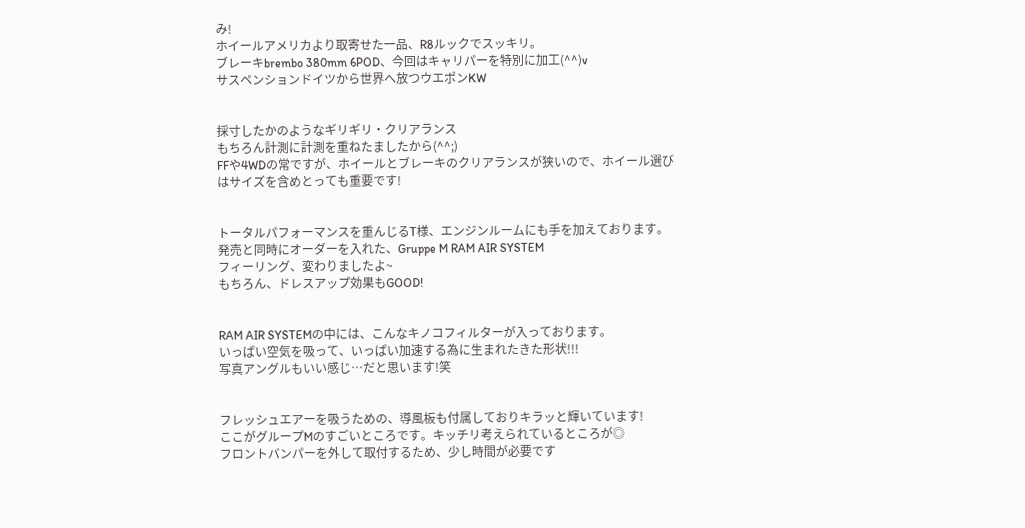み!
ホイールアメリカより取寄せた一品、R8ルックでスッキリ。
ブレーキbrembo 380mm 6POD、今回はキャリパーを特別に加工(^^)v
サスペンションドイツから世界へ放つウエポンKW


採寸したかのようなギリギリ・クリアランス
もちろん計測に計測を重ねたましたから(^^;)
FFや4WDの常ですが、ホイールとブレーキのクリアランスが狭いので、ホイール選びはサイズを含めとっても重要です!


トータルパフォーマンスを重んじるT様、エンジンルームにも手を加えております。
発売と同時にオーダーを入れた、Gruppe M RAM AIR SYSTEM
フィーリング、変わりましたよ~
もちろん、ドレスアップ効果もGOOD!


RAM AIR SYSTEMの中には、こんなキノコフィルターが入っております。
いっぱい空気を吸って、いっぱい加速する為に生まれたきた形状!!!
写真アングルもいい感じ…だと思います!笑


フレッシュエアーを吸うための、導風板も付属しておりキラッと輝いています!
ここがグループMのすごいところです。キッチリ考えられているところが◎
フロントバンパーを外して取付するため、少し時間が必要です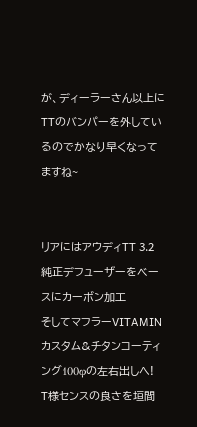が、ディーラーさん以上にTTのバンパーを外しているのでかなり早くなってますね~


リアにはアウディTT 3.2純正デフューザーをベースにカーボン加工
そしてマフラーVITAMINカスタム&チタンコーティング100φの左右出しへ!
T様センスの良さを垣間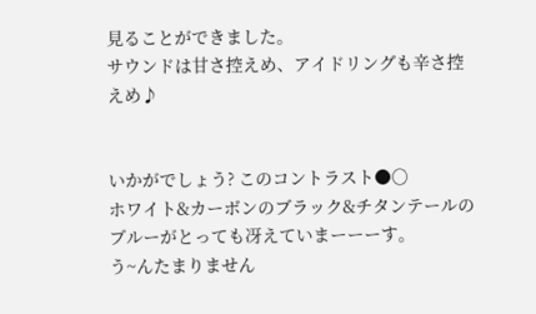見ることができました。
サウンドは甘さ控えめ、アイドリングも辛さ控えめ♪


いかがでしょう? このコントラスト●○
ホワイト&カーボンのブラック&チタンテールのブルーがとっても冴えていまーーーす。
う~んたまりません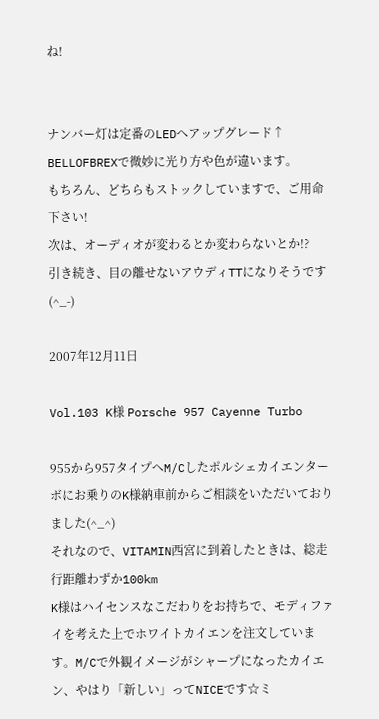ね!


ナンバー灯は定番のLEDへアップグレード↑
BELLOFBREXで微妙に光り方や色が違います。
もちろん、どちらもストックしていますで、ご用命下さい!
次は、オーディオが変わるとか変わらないとか!?
引き続き、目の離せないアウディTTになりそうです(^_-)

2007年12月11日

Vol.103 K様 Porsche 957 Cayenne Turbo

955から957タイプへM/Cしたポルシェカイエンターボにお乗りのK様納車前からご相談をいただいておりました(^_^)
それなので、VITAMIN西宮に到着したときは、総走行距離わずか100km
K様はハイセンスなこだわりをお持ちで、モディファイを考えた上でホワイトカイエンを注文しています。M/Cで外観イメージがシャープになったカイエン、やはり「新しい」ってNICEです☆ミ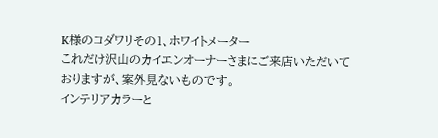K様のコダワリその1、ホワイトメーター
これだけ沢山のカイエンオーナーさまにご来店いただいておりますが、案外見ないものです。
インテリアカラーと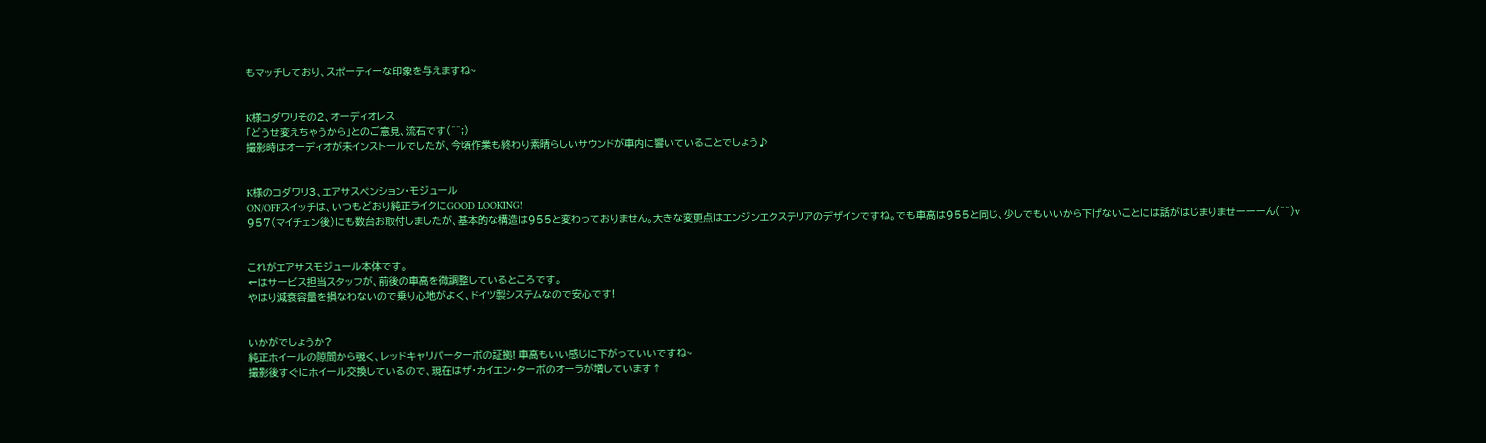もマッチしており、スポーティーな印象を与えますね~


K様コダワリその2、オーディオレス
「どうせ変えちゃうから」とのご意見、流石です(^^;)
撮影時はオーディオが未インストールでしたが、今頃作業も終わり素晴らしいサウンドが車内に響いていることでしょう♪


K様のコダワリ3、エアサスペンション・モジュール
ON/OFFスイッチは、いつもどおり純正ライクにGOOD LOOKING!
957(マイチェン後)にも数台お取付しましたが、基本的な構造は955と変わっておりません。大きな変更点はエンジンエクステリアのデザインですね。でも車高は955と同じ、少しでもいいから下げないことには話がはじまりませーーーん(^^)v


これがエアサスモジュール本体です。
←はサービス担当スタッフが、前後の車高を微調整しているところです。
やはり減衰容量を損なわないので乗り心地がよく、ドイツ製システムなので安心です!


いかがでしょうか?
純正ホイールの隙間から覗く、レッドキャリパーターボの証拠! 車高もいい感じに下がっていいですね~
撮影後すぐにホイール交換しているので、現在はザ・カイエン・ターボのオーラが増しています↑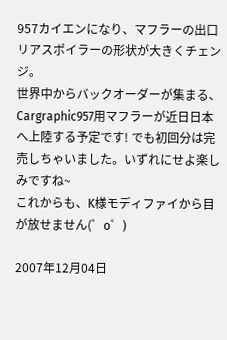957カイエンになり、マフラーの出口リアスポイラーの形状が大きくチェンジ。
世界中からバックオーダーが集まる、Cargraphic957用マフラーが近日日本へ上陸する予定です! でも初回分は完売しちゃいました。いずれにせよ楽しみですね~
これからも、K様モディファイから目が放せません(゜o゜)

2007年12月04日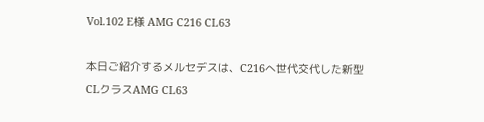Vol.102 E様 AMG C216 CL63

本日ご紹介するメルセデスは、C216へ世代交代した新型CLクラスAMG CL63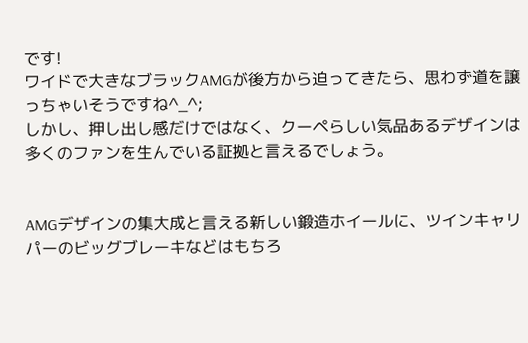です!
ワイドで大きなブラックAMGが後方から迫ってきたら、思わず道を譲っちゃいそうですね^_^;
しかし、押し出し感だけではなく、クーペらしい気品あるデザインは多くのファンを生んでいる証拠と言えるでしょう。


AMGデザインの集大成と言える新しい鍛造ホイールに、ツインキャリパーのビッグブレーキなどはもちろ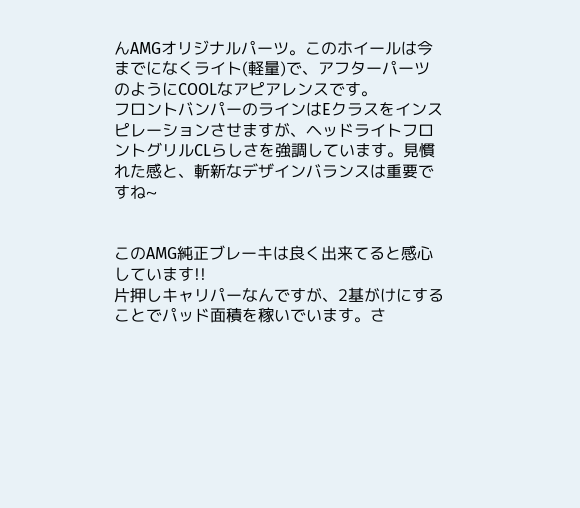んAMGオリジナルパーツ。このホイールは今までになくライト(軽量)で、アフターパーツのようにCOOLなアピアレンスです。
フロントバンパーのラインはEクラスをインスピレーションさせますが、ヘッドライトフロントグリルCLらしさを強調しています。見慣れた感と、斬新なデザインバランスは重要ですね~


このAMG純正ブレーキは良く出来てると感心しています!!
片押しキャリパーなんですが、2基がけにすることでパッド面積を稼いでいます。さ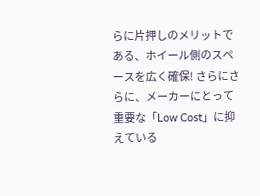らに片押しのメリットである、ホイール側のスペースを広く確保! さらにさらに、メーカーにとって重要な「Low Cost」に抑えている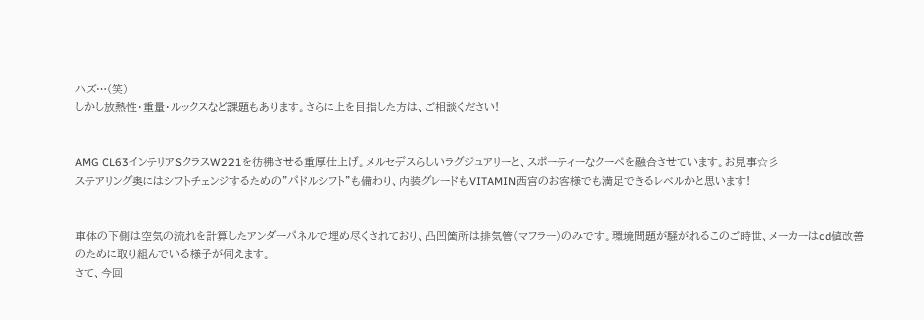ハズ…(笑)
しかし放熱性・重量・ルックスなど課題もあります。さらに上を目指した方は、ご相談ください!


AMG CL63インテリアSクラスW221を彷彿させる重厚仕上げ。メルセデスらしいラグジュアリーと、スポーティーなクーペを融合させています。お見事☆彡
ステアリング奥にはシフトチェンジするための”パドルシフト”も備わり、内装グレードもVITAMIN西宮のお客様でも満足できるレベルかと思います!


車体の下側は空気の流れを計算したアンダーパネルで埋め尽くされており、凸凹箇所は排気管(マフラー)のみです。環境問題が騒がれるこのご時世、メーカーはcd値改善のために取り組んでいる様子が伺えます。
さて、今回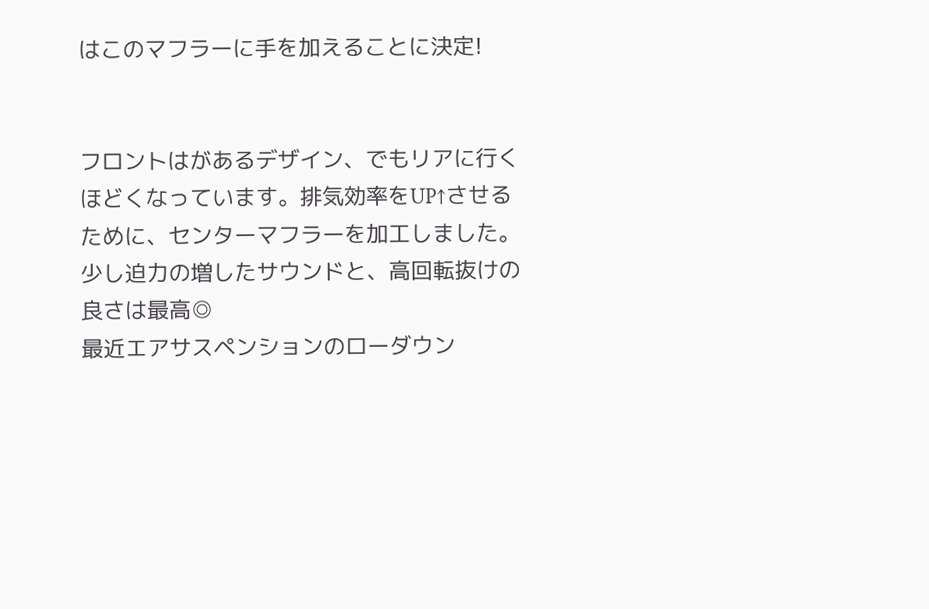はこのマフラーに手を加えることに決定!


フロントはがあるデザイン、でもリアに行くほどくなっています。排気効率をUP↑させるために、センターマフラーを加工しました。
少し迫力の増したサウンドと、高回転抜けの良さは最高◎
最近エアサスペンションのローダウン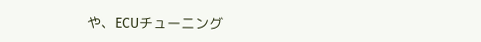や、ECUチューニング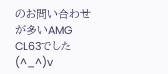のお問い合わせが多いAMG CL63でした(^_^)v